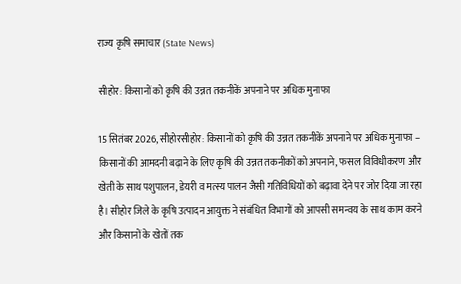राज्य कृषि समाचार (State News)

सीहोर: किसानों को कृषि की उन्नत तकनीकें अपनाने पर अधिक मुनाफा

15 सितंबर 2026, सीहोरसीहोर: किसानों को कृषि की उन्नत तकनीकें अपनाने पर अधिक मुनाफा – किसानों की आमदनी बढ़ाने के लिए कृषि की उन्नत तकनीकों को अपनाने, फसल विविधीकरण और खेती के साथ पशुपालन, डेयरी व मत्स्य पालन जैसी गतिविधियों को बढ़ावा देने पर जोर दिया जा रहा है। सीहोर जिले के कृषि उत्पादन आयुक्त ने संबंधित विभागों को आपसी समन्वय के साथ काम करने और किसानों के खेतों तक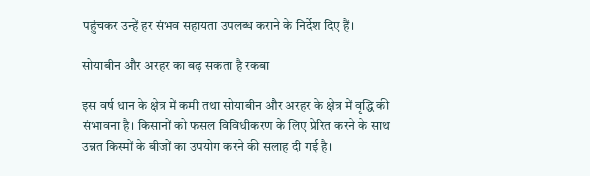पहुंचकर उन्हें हर संभव सहायता उपलब्ध कराने के निर्देश दिए हैं।

सोयाबीन और अरहर का बढ़ सकता है रकबा

इस वर्ष धान के क्षेत्र में कमी तथा सोयाबीन और अरहर के क्षेत्र में वृद्धि की संभावना है। किसानों को फसल विविधीकरण के लिए प्रेरित करने के साथ उन्नत किस्मों के बीजों का उपयोग करने की सलाह दी गई है।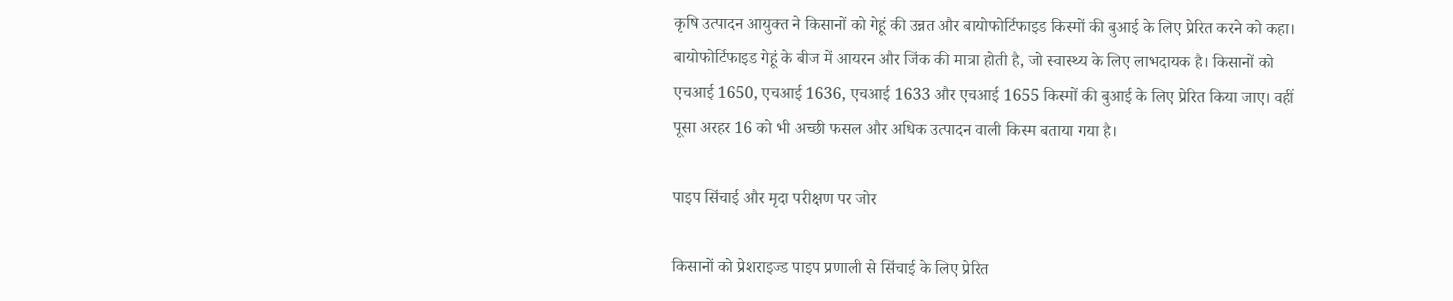कृषि उत्पादन आयुक्त ने किसानों को गेहूं की उन्नत और बायोफोर्टिफाइड किस्मों की बुआई के लिए प्रेरित करने को कहा। बायोफोर्टिफाइड गेहूं के बीज में आयरन और जिंक की मात्रा होती है, जो स्वास्थ्य के लिए लाभदायक है। किसानों को एचआई 1650, एचआई 1636, एचआई 1633 और एचआई 1655 किस्मों की बुआई के लिए प्रेरित किया जाए। वहीं पूसा अरहर 16 को भी अच्छी फसल और अधिक उत्पादन वाली किस्म बताया गया है।

पाइप सिंचाई और मृदा परीक्षण पर जोर

किसानों को प्रेशराइज्ड पाइप प्रणाली से सिंचाई के लिए प्रेरित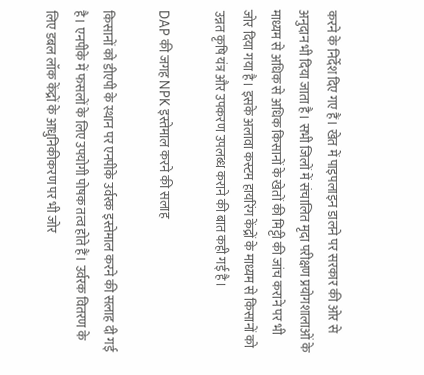करने के निर्देश दिए गए हैं। खेत में पाइपलाइन डालने पर सरकार की ओर से अनुदान भी दिया जाता है। सभी जिलों में संचालित मृदा परीक्षण प्रयोगशालाओं के माध्यम से अधिक से अधिक किसानों के खेतों की मिट्टी की जांच कराने पर भी जोर दिया गया है। इसके अलावा कस्टम हायरिंग केंद्रों के माध्यम से किसानों को उन्नत कृषि यंत्र और उपकरण उपलब्ध कराने की बात कही गई है।

DAP की जगह NPK इस्तेमाल करने की सलाह

किसानों को डीएपी के स्थान पर एनपीके उर्वरक इस्तेमाल करने की सलाह दी गई है। एनपीके में फसलों के लिए उपयोगी पोषक तत्व होते हैं। उर्वरक वितरण के लिए डबल लॉक केंद्रों के आधुनिकीकरण पर भी जोर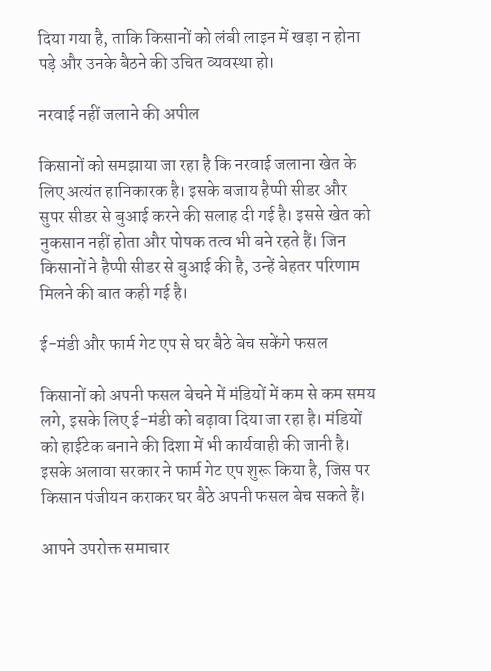दिया गया है, ताकि किसानों को लंबी लाइन में खड़ा न होना पड़े और उनके बैठने की उचित व्यवस्था हो।

नरवाई नहीं जलाने की अपील

किसानों को समझाया जा रहा है कि नरवाई जलाना खेत के लिए अत्यंत हानिकारक है। इसके बजाय हैप्पी सीडर और सुपर सीडर से बुआई करने की सलाह दी गई है। इससे खेत को नुकसान नहीं होता और पोषक तत्व भी बने रहते हैं। जिन किसानों ने हैप्पी सीडर से बुआई की है, उन्हें बेहतर परिणाम मिलने की बात कही गई है।

ई-मंडी और फार्म गेट एप से घर बैठे बेच सकेंगे फसल

किसानों को अपनी फसल बेचने में मंडियों में कम से कम समय लगे, इसके लिए ई-मंडी को बढ़ावा दिया जा रहा है। मंडियों को हाईटेक बनाने की दिशा में भी कार्यवाही की जानी है। इसके अलावा सरकार ने फार्म गेट एप शुरू किया है, जिस पर किसान पंजीयन कराकर घर बैठे अपनी फसल बेच सकते हैं।

आपने उपरोक्त समाचार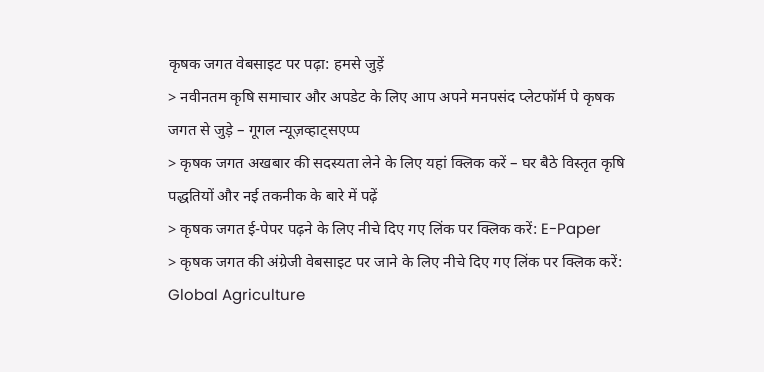कृषक जगत वेबसाइट पर पढ़ा: हमसे जुड़ें
> नवीनतम कृषि समाचार और अपडेट के लिए आप अपने मनपसंद प्लेटफॉर्म पे कृषक जगत से जुड़े – गूगल न्यूज़व्हाट्सएप्प
> कृषक जगत अखबार की सदस्यता लेने के लिए यहां क्लिक करें – घर बैठे विस्तृत कृषि पद्धतियों और नई तकनीक के बारे में पढ़ें
> कृषक जगत ई-पेपर पढ़ने के लिए नीचे दिए गए लिंक पर क्लिक करें: E-Paper
> कृषक जगत की अंग्रेजी वेबसाइट पर जाने के लिए नीचे दिए गए लिंक पर क्लिक करें: Global Agriculture